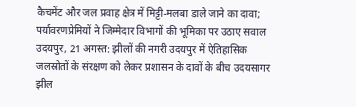कैचमेंट और जल प्रवाह क्षेत्र में मिट्टी-मलबा डाले जाने का दावा; पर्यावरणप्रेमियों ने जिम्मेदार विभागों की भूमिका पर उठाए सवाल
उदयपुर, 21 अगस्त: झीलों की नगरी उदयपुर में ऐतिहासिक जलस्रोतों के संरक्षण को लेकर प्रशासन के दावों के बीच उदयसागर झील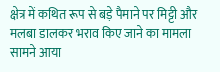क्षेत्र में कथित रूप से बड़े पैमाने पर मिट्टी और मलबा डालकर भराव किए जाने का मामला सामने आया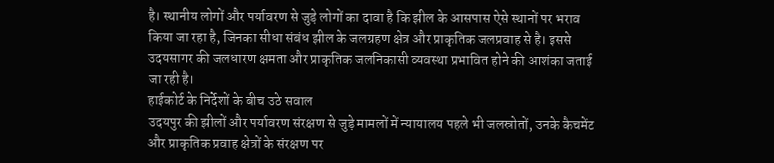है। स्थानीय लोगों और पर्यावरण से जुड़े लोगों का दावा है कि झील के आसपास ऐसे स्थानों पर भराव किया जा रहा है, जिनका सीधा संबंध झील के जलग्रहण क्षेत्र और प्राकृतिक जलप्रवाह से है। इससे उदयसागर की जलधारण क्षमता और प्राकृतिक जलनिकासी व्यवस्था प्रभावित होने की आशंका जताई जा रही है।
हाईकोर्ट के निर्देशों के बीच उठे सवाल
उदयपुर की झीलों और पर्यावरण संरक्षण से जुड़े मामलों में न्यायालय पहले भी जलस्रोतों, उनके कैचमेंट और प्राकृतिक प्रवाह क्षेत्रों के संरक्षण पर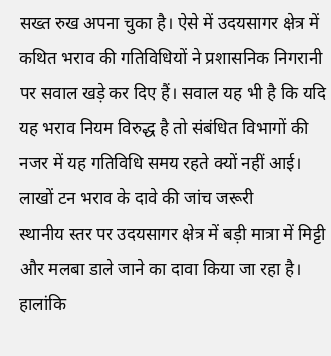सख्त रुख अपना चुका है। ऐसे में उदयसागर क्षेत्र में कथित भराव की गतिविधियों ने प्रशासनिक निगरानी पर सवाल खड़े कर दिए हैं। सवाल यह भी है कि यदि यह भराव नियम विरुद्ध है तो संबंधित विभागों की नजर में यह गतिविधि समय रहते क्यों नहीं आई।
लाखों टन भराव के दावे की जांच जरूरी
स्थानीय स्तर पर उदयसागर क्षेत्र में बड़ी मात्रा में मिट्टी और मलबा डाले जाने का दावा किया जा रहा है। हालांकि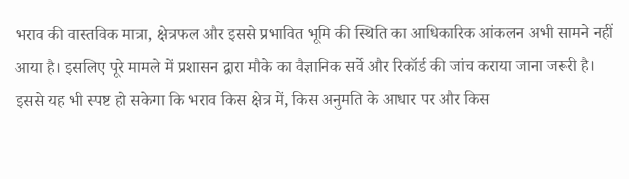भराव की वास्तविक मात्रा, क्षेत्रफल और इससे प्रभावित भूमि की स्थिति का आधिकारिक आंकलन अभी सामने नहीं आया है। इसलिए पूरे मामले में प्रशासन द्वारा मौके का वैज्ञानिक सर्वे और रिकॉर्ड की जांच कराया जाना जरूरी है। इससे यह भी स्पष्ट हो सकेगा कि भराव किस क्षेत्र में, किस अनुमति के आधार पर और किस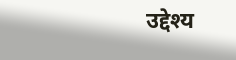उद्देश्य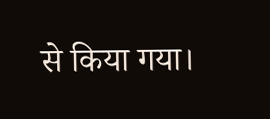से किया गया।